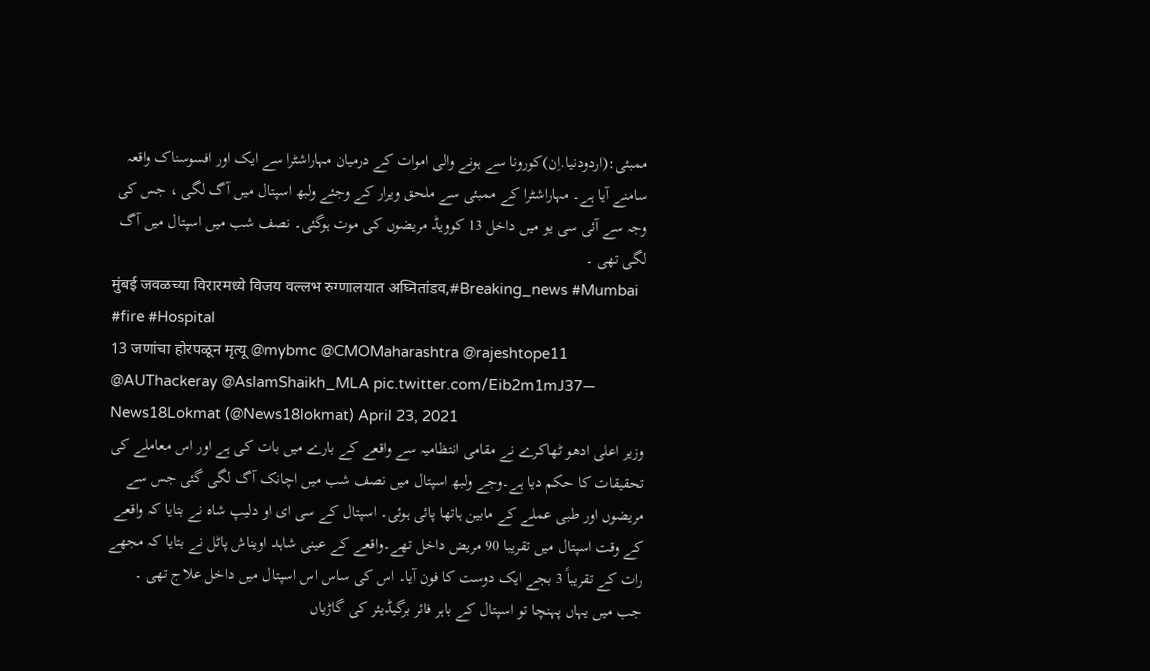ممبئی:(اردودنیا.اِن)کورونا سے ہونے والی اموات کے درمیان مہاراشٹرا سے ایک اور افسوسناک واقعہ سامنے آیا ہے۔ مہاراشٹرا کے ممبئی سے ملحق ویرار کے وجئے ولبھ اسپتال میں آگ لگی ، جس کی وجہ سے آئی سی یو میں داخل 13 کوویڈ مریضوں کی موت ہوگئی۔ نصف شب میں اسپتال میں آگ لگی تھی ۔
मुंबई जवळच्या विरारमध्ये विजय वल्लभ रुग्णालयात अघ्नितांडव,#Breaking_news #Mumbai #fire #Hospital
13 जणांचा होरपळून मृत्यू @mybmc @CMOMaharashtra @rajeshtope11 @AUThackeray @AslamShaikh_MLA pic.twitter.com/Eib2m1mJ37— News18Lokmat (@News18lokmat) April 23, 2021
وزیر اعلی ادھو ٹھاکرے نے مقامی انتظامیہ سے واقعے کے بارے میں بات کی ہے اور اس معاملے کی تحقیقات کا حکم دیا ہے۔وجے ولبھ اسپتال میں نصف شب میں اچانک آگ لگی گئی جس سے مریضوں اور طبی عملے کے مابین ہاتھا پائی ہوئی۔ اسپتال کے سی ای او دلیپ شاہ نے بتایا کہ واقعے کے وقت اسپتال میں تقریبا 90 مریض داخل تھے۔واقعے کے عینی شاہد اویناش پاٹل نے بتایا کہ مجھے رات کے تقریباً 3 بجے ایک دوست کا فون آیا۔ اس کی ساس اس اسپتال میں داخل علاج تھی ۔
جب میں یہاں پہنچا تو اسپتال کے باہر فائر برگیڈیئر کی گاڑیاں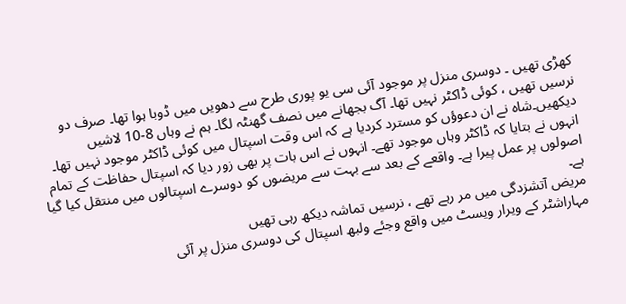کھڑی تھیں ۔ دوسری منزل پر موجود آئی سی یو پوری طرح سے دھویں میں ڈوبا ہوا تھا۔ صرف دو نرسیں تھیں ، کوئی ڈاکٹر نہیں تھا۔ آگ بجھانے میں نصف گھنٹہ لگا۔ ہم نے وہاں 8-10 لاشیں دیکھیں۔شاہ نے ان دعوؤں کو مسترد کردیا ہے کہ اس وقت اسپتال میں کوئی ڈاکٹر موجود نہیں تھا۔
انہوں نے بتایا کہ ڈاکٹر وہاں موجود تھے۔ انہوں نے اس بات پر بھی زور دیا کہ اسپتال حفاظت کے تمام اصولوں پر عمل پیرا ہے۔ واقعے کے بعد سے بہت سے مریضوں کو دوسرے اسپتالوں میں منتقل کیا گیا ہے۔
مریض آتشزدگی میں مر رہے تھے ، نرسیں تماشہ دیکھ رہی تھیں
مہاراشٹر کے ویرار ویسٹ میں واقع وجئے ولبھ اسپتال کی دوسری منزل پر آئی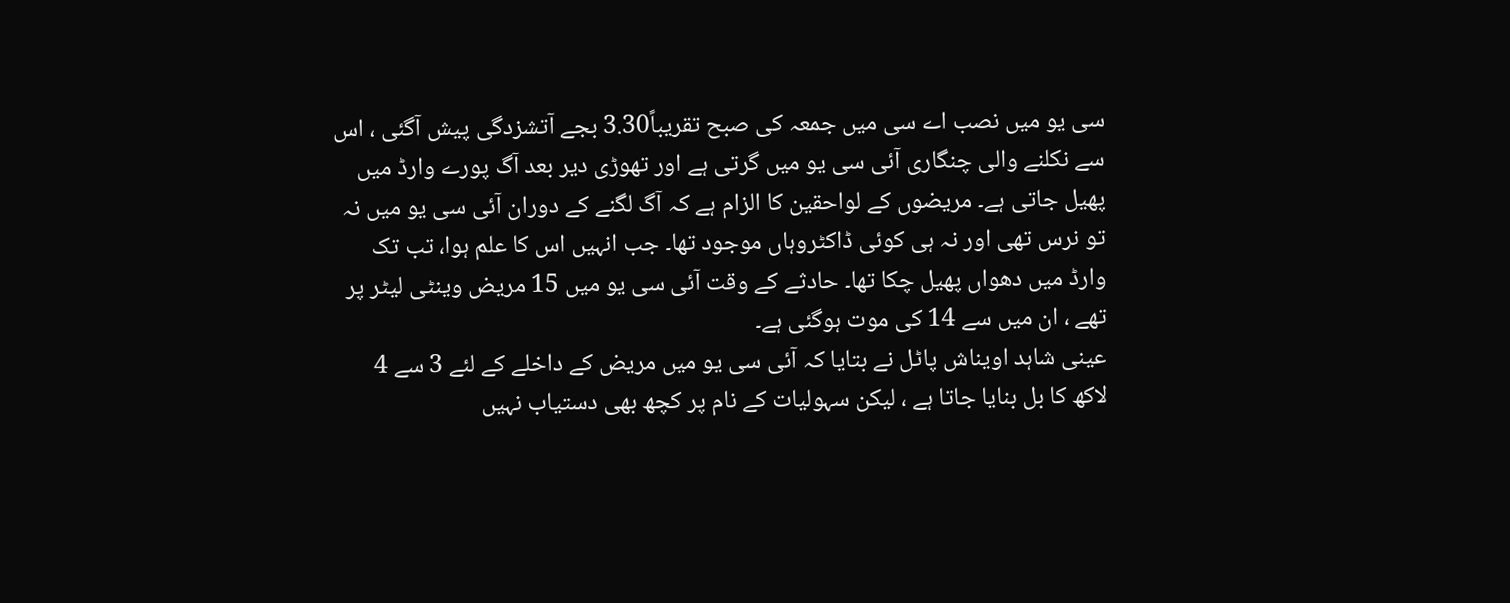سی یو میں نصب اے سی میں جمعہ کی صبح تقریباً3.30 بجے آتشزدگی پیش آگئی ، اس سے نکلنے والی چنگاری آئی سی یو میں گرتی ہے اور تھوڑی دیر بعد آگ پورے وارڈ میں پھیل جاتی ہے۔ مریضوں کے لواحقین کا الزام ہے کہ آگ لگنے کے دوران آئی سی یو میں نہ تو نرس تھی اور نہ ہی کوئی ڈاکٹروہاں موجود تھا۔ جب انہیں اس کا علم ہوا، تب تک وارڈ میں دھواں پھیل چکا تھا۔ حادثے کے وقت آئی سی یو میں 15 مریض وینٹی لیٹر پر تھے ، ان میں سے 14 کی موت ہوگئی ہے۔
عینی شاہد اویناش پاٹل نے بتایا کہ آئی سی یو میں مریض کے داخلے کے لئے 3 سے 4 لاکھ کا بل بنایا جاتا ہے ، لیکن سہولیات کے نام پر کچھ بھی دستیاب نہیں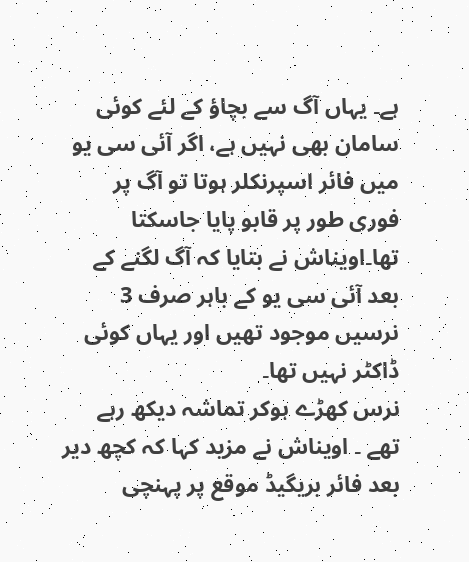ہے۔ یہاں آگ سے بچاؤ کے لئے کوئی سامان بھی نہیں ہے، اگر آئی سی یو میں فائر اسپرنکلر ہوتا تو آگ پر فوری طور پر قابو پایا جاسکتا تھا۔اویناش نے بتایا کہ آگ لگنے کے بعد آئی سی یو کے باہر صرف 3 نرسیں موجود تھیں اور یہاں کوئی ڈاکٹر نہیں تھا۔
نرس کھڑے ہوکر تماشہ دیکھ رہے تھے ۔ اویناش نے مزید کہا کہ کچھ دیر بعد فائر بریگیڈ موقع پر پہنچی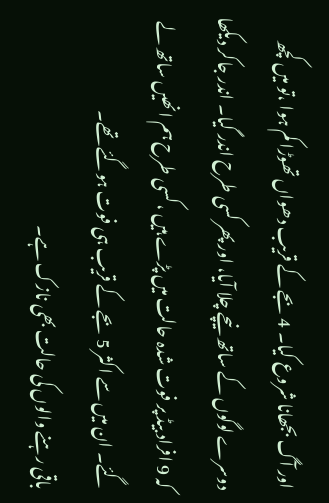اور آگ بجھانا شروع کیا۔ 4 بجے کے قریب دھواں تھوڑا کم ہوا ،تو میں کچھ دوسرے لوگوں کے ساتھ نیچے چلا آیا، اور پھر کسی طرح اندر گیا۔ اندر جاکر دیکھا کہ 9 افراد بیڈ پر فوت شدہ حالت میں پڑے ہیں ، کسی طرح ہم انھیں ساتھ لے گئے۔ ان میں سے اکثر 5 بجے کے قریب ہی فوت ہوگئے تھے۔
باقی رہنے والوں کی حالت بھی نازک ہے۔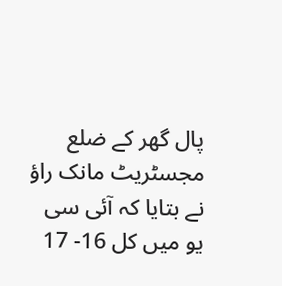پال گھر کے ضلع مجسٹریٹ مانک راؤ نے بتایا کہ آئی سی یو میں کل 16- 17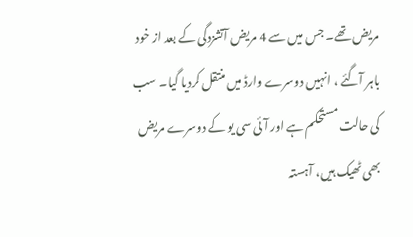مریض تھے۔ جس میں سے 4 مریض آتشزدگی کے بعد از خود باہر آگئے ، انہیں دوسرے وارڈ میں منتقل کردیا گیا۔ سب کی حالت مستحکم ہے اور آئی سی یو کے دوسرے مریض بھی ٹھیک ہیں، آہستہ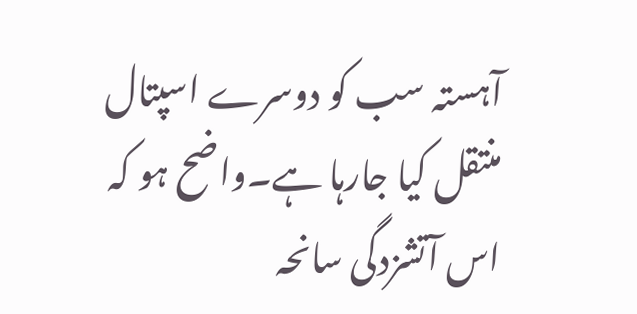آہستہ سب کو دوسرے اسپتال منتقل کیا جارہا ہے۔واضح ہو کہ اس آتشزدگی سانحہ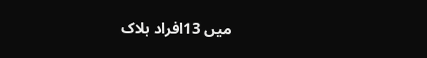میں 13افراد ہلاک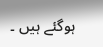ہوگئے ہیں ۔